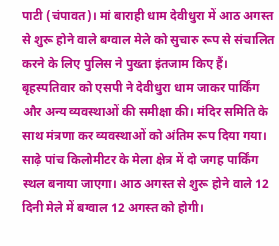पाटी (चंपावत)। मां बाराही धाम देवीधुरा में आठ अगस्त से शुरू होने वाले बग्वाल मेले को सुचारु रूप से संचालित करने के लिए पुलिस ने पुख्ता इंतजाम किए हैं। बृहस्पतिवार को एसपी ने देवीधुरा धाम जाकर पार्किंग और अन्य व्यवस्थाओं की समीक्षा की। मंदिर समिति के साथ मंत्रणा कर व्यवस्थाओं को अंतिम रूप दिया गया। साढ़े पांच किलोमीटर के मेला क्षेत्र में दो जगह पार्किंग स्थल बनाया जाएगा। आठ अगस्त से शुरू होने वाले 12 दिनी मेले में बग्वाल 12 अगस्त को होगी।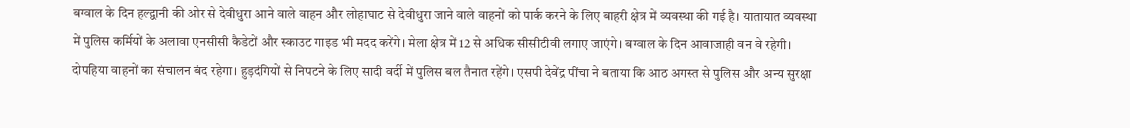बग्वाल के दिन हल्द्वानी की ओर से देवीधुरा आने वाले वाहन और लोहाघाट से देवीधुरा जाने वाले वाहनों को पार्क करने के लिए बाहरी क्षेत्र में व्यवस्था की गई है। यातायात व्यवस्था में पुलिस कर्मियों के अलावा एनसीसी कैडेटों और स्काउट गाइड भी मदद करेंगे। मेला क्षेत्र में 12 से अधिक सीसीटीवी लगाए जाएंगे। बग्वाल के दिन आवाजाही वन वे रहेगी। दोपहिया वाहनों का संचालन बंद रहेगा। हुड़दंगियों से निपटने के लिए सादी वर्दी में पुलिस बल तैनात रहेंगे। एसपी देवेंद्र पींचा ने बताया कि आठ अगस्त से पुलिस और अन्य सुरक्षा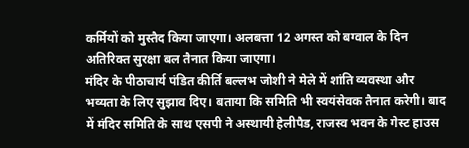कर्मियों को मुस्तैद किया जाएगा। अलबत्ता 12 अगस्त को बग्वाल के दिन अतिरिक्त सुरक्षा बल तैनात किया जाएगा।
मंदिर के पीठाचार्य पंडित कीर्ति बल्लभ जोशी ने मेले में शांति व्यवस्था और भव्यता के लिए सुझाव दिए। बताया कि समिति भी स्वयंसेवक तैनात करेगी। बाद में मंदिर समिति के साथ एसपी ने अस्थायी हेलीपैड, राजस्व भवन के गेस्ट हाउस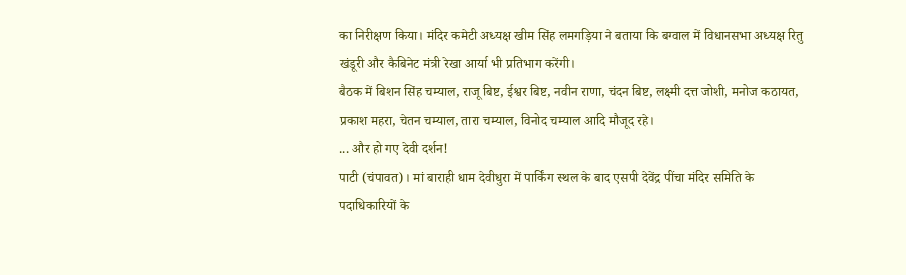का निरीक्षण किया। मंदिर कमेटी अध्यक्ष खीम सिंह लमगड़िया ने बताया कि बग्वाल में विधानसभा अध्यक्ष रितु खंडूरी और कैबिनेट मंत्री रेखा आर्या भी प्रतिभाग करेंगी।
बैठक में बिशन सिंह चम्याल, राजू बिष्ट, ईश्वर बिष्ट, नवीन राणा, चंदन बिष्ट, लक्ष्मी दत्त जोशी, मनोज कठायत, प्रकाश महरा, चेतन चम्याल, तारा चम्याल, विनोद चम्याल आदि मौजूद रहे।
... और हो गए देवी दर्शन!
पाटी (चंपावत)। मां बाराही धाम देवीधुरा में पार्किंग स्थल के बाद एसपी देवेंद्र पींचा मंदिर समिति के पदाधिकारियों के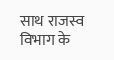साथ राजस्व विभाग के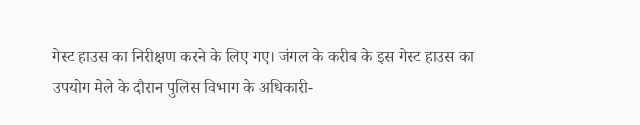गेस्ट हाउस का निरीक्षण करने के लिए गए। जंगल के करीब के इस गेस्ट हाउस का उपयोग मेले के दौरान पुलिस विभाग के अधिकारी-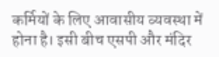कर्मियों के लिए आवासीय व्यवस्था में होना है। इसी बीच एसपी और मंदिर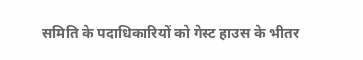समिति के पदाधिकारियों को गेस्ट हाउस के भीतर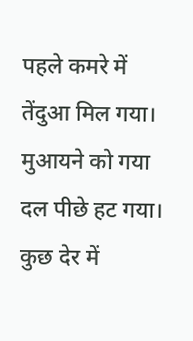पहले कमरे में तेंदुआ मिल गया। मुआयने को गया दल पीछे हट गया। कुछ देर में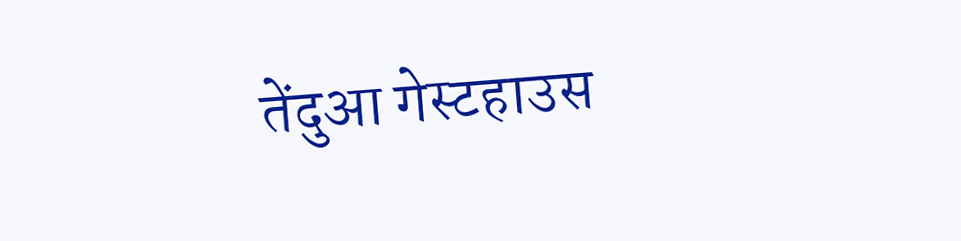तेंदुआ गेस्टहाउस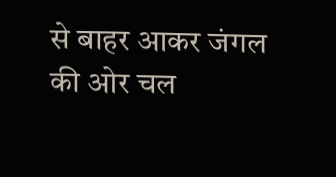से बाहर आकर जंगल की ओर चल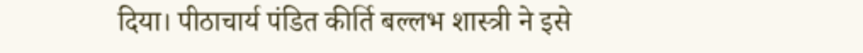दिया। पीठाचार्य पंडित कीर्ति बल्लभ शास्त्री ने इसे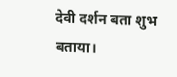देवी दर्शन बता शुभ बताया।